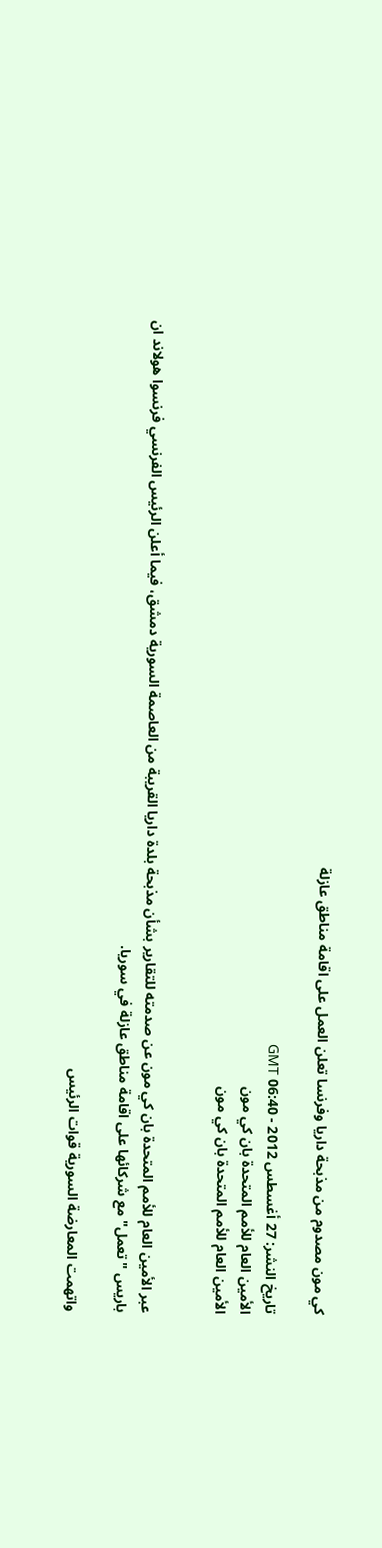كي مون مصدوم من مذبحة داريا وفرنسا تعلن العمل على اقامة مناطق عازلة

تاريخ النشر: 27 أغسطس 2012 - 06:40 GMT
الأمين العام للأمم المتحدة بان كي مون
الأمين العام للأمم المتحدة بان كي مون


عبر الأمين العام للأمم المتحدة بان كي مون عن صدمته للتقارير بشأن مذبحة بلدة داريا القريبة من العاصمة السورية دمشق، فيما أعلن الرئيس الفرنسي فرنسوا هولاند ان باريس "تعمل" مع شركائها على اقامة مناطق عازلة في سوريا.

واتهمت المعارضة السورية قوات الرئيس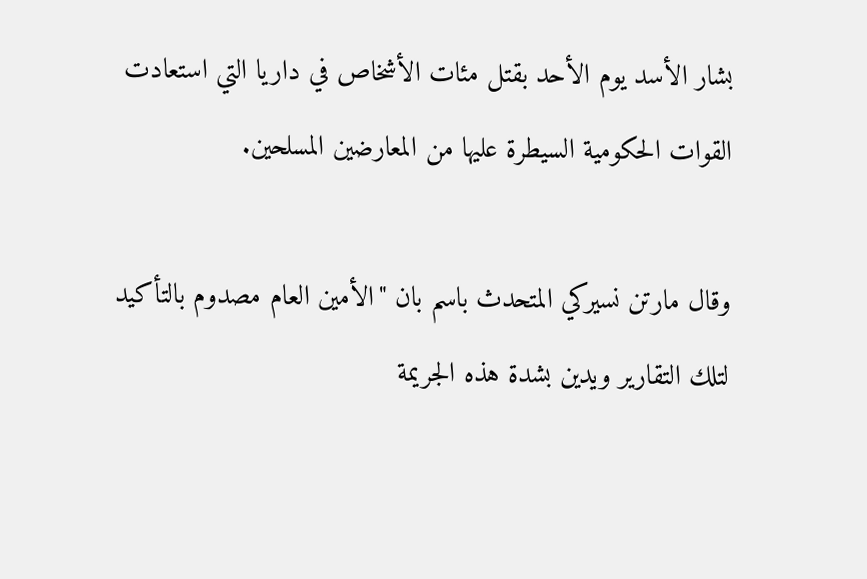بشار الأسد يوم الأحد بقتل مئات الأشخاص في داريا التي استعادت القوات الحكومية السيطرة عليها من المعارضين المسلحين.

وقال مارتن نسيركي المتحدث باسم بان "الأمين العام مصدوم بالتأكيد لتلك التقارير ويدين بشدة هذه الجريمة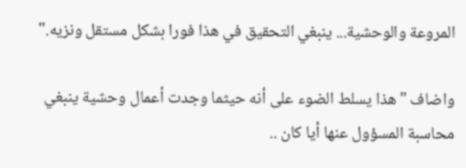المروعة والوحشية... ينبغي التحقيق في هذا فورا بشكل مستقل ونزيه."

واضاف "هذا يسلط الضوء على أنه حيثما وجدت أعمال وحشية ينبغي محاسبة المسؤول عنها أيا كان ..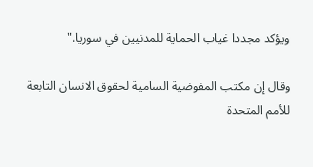ويؤكد مجددا غياب الحماية للمدنيين في سوريا."

وقال إن مكتب المفوضية السامية لحقوق الانسان التابعة للأمم المتحدة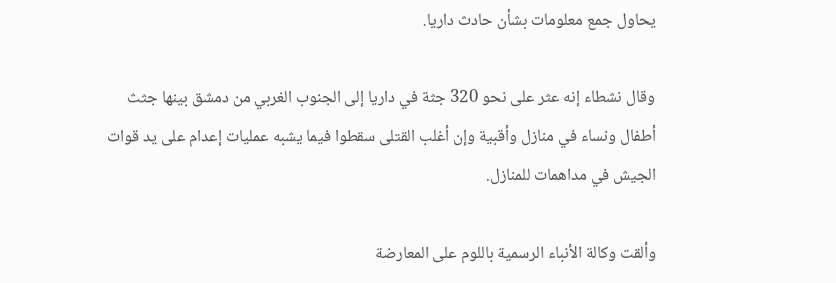يحاول جمع معلومات بشأن حادث داريا.

وقال نشطاء إنه عثر على نحو 320 جثة في داريا إلى الجنوب الغربي من دمشق بينها جثث أطفال ونساء في منازل وأقبية وإن أغلب القتلى سقطوا فيما يشبه عمليات إعدام على يد قوات الجيش في مداهمات للمنازل.

وألقت وكالة الأنباء الرسمية باللوم على المعارضة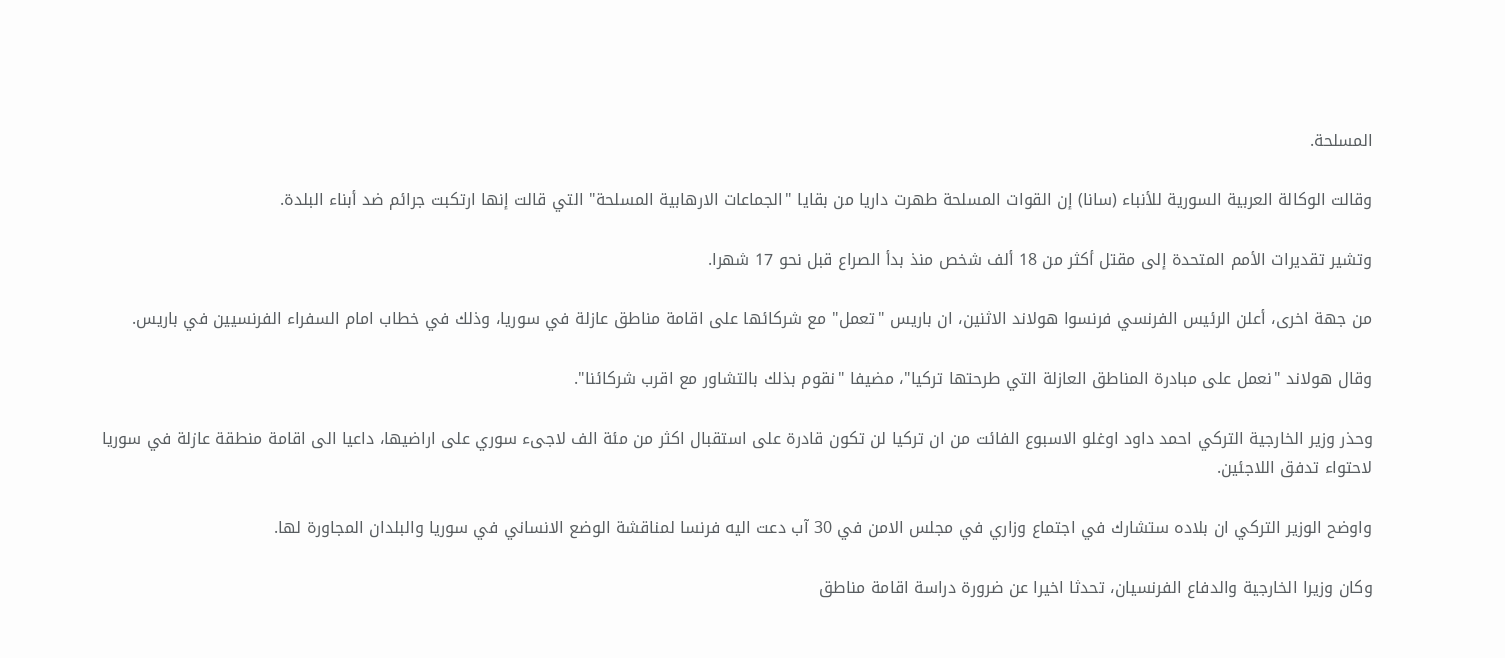المسلحة.

وقالت الوكالة العربية السورية للأنباء (سانا) إن القوات المسلحة طهرت داريا من بقايا "الجماعات الارهابية المسلحة" التي قالت إنها ارتكبت جرائم ضد أبناء البلدة.

وتشير تقديرات الأمم المتحدة إلى مقتل أكثر من 18 ألف شخص منذ بدأ الصراع قبل نحو 17 شهرا.

من جهة اخرى، أعلن الرئيس الفرنسي فرنسوا هولاند الاثنين، ان باريس "تعمل" مع شركائها على اقامة مناطق عازلة في سوريا، وذلك في خطاب امام السفراء الفرنسيين في باريس.

وقال هولاند "نعمل على مبادرة المناطق العازلة التي طرحتها تركيا"، مضيفا "نقوم بذلك بالتشاور مع اقرب شركائنا".

وحذر وزير الخارجية التركي احمد داود اوغلو الاسبوع الفائت من ان تركيا لن تكون قادرة على استقبال اكثر من مئة الف لاجىء سوري على اراضيها، داعيا الى اقامة منطقة عازلة في سوريا لاحتواء تدفق اللاجئين.

واوضح الوزير التركي ان بلاده ستشارك في اجتماع وزاري في مجلس الامن في 30 آب دعت اليه فرنسا لمناقشة الوضع الانساني في سوريا والبلدان المجاورة لها.

وكان وزيرا الخارجية والدفاع الفرنسيان، تحدثا اخيرا عن ضرورة دراسة اقامة مناطق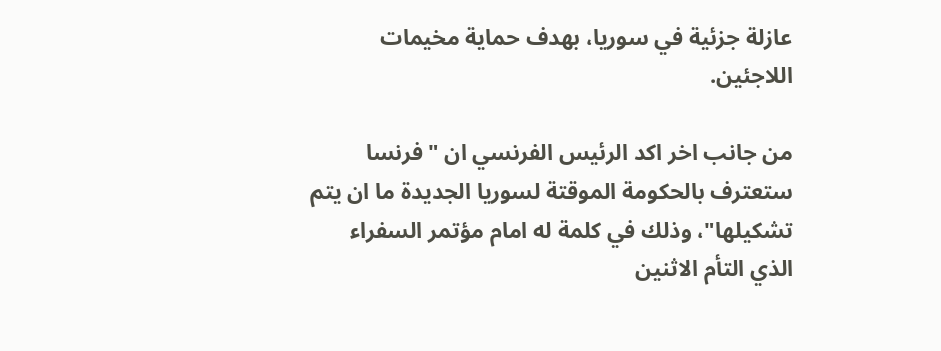عازلة جزئية في سوريا، بهدف حماية مخيمات اللاجئين.

من جانب اخر اكد الرئيس الفرنسي ان "فرنسا ستعترف بالحكومة الموقتة لسوريا الجديدة ما ان يتم تشكيلها"، وذلك في كلمة له امام مؤتمر السفراء الذي التأم الاثنين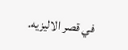في قصر الاليزيه.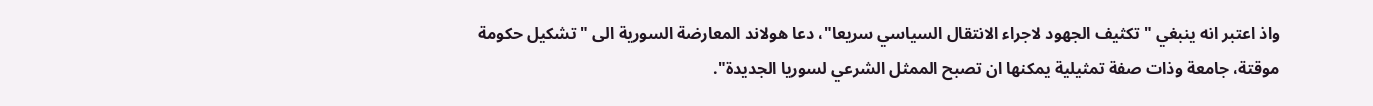واذ اعتبر انه ينبغي "تكثيف الجهود لاجراء الانتقال السياسي سريعا"، دعا هولاند المعارضة السورية الى "تشكيل حكومة موقتة، جامعة وذات صفة تمثيلية يمكنها ان تصبح الممثل الشرعي لسوريا الجديدة".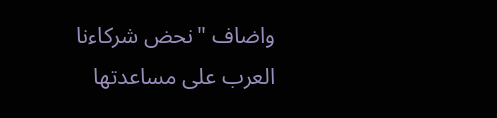واضاف "نحض شركاءنا العرب على مساعدتها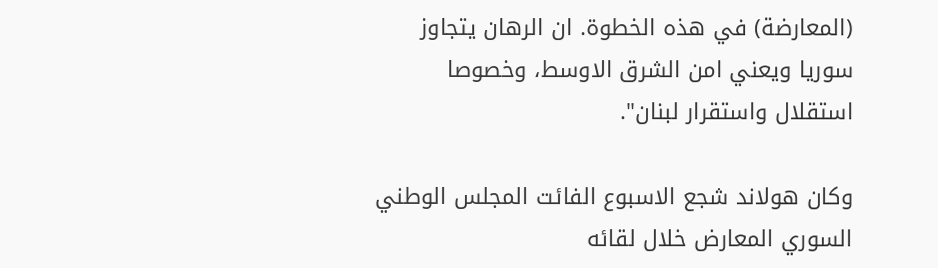(المعارضة) في هذه الخطوة. ان الرهان يتجاوز سوريا ويعني امن الشرق الاوسط، وخصوصا استقلال واستقرار لبنان".

وكان هولاند شجع الاسبوع الفائت المجلس الوطني السوري المعارض خلال لقائه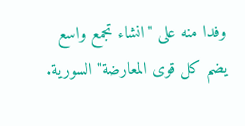وفدا منه على "انشاء تجمع واسع يضم كل قوى المعارضة" السورية.